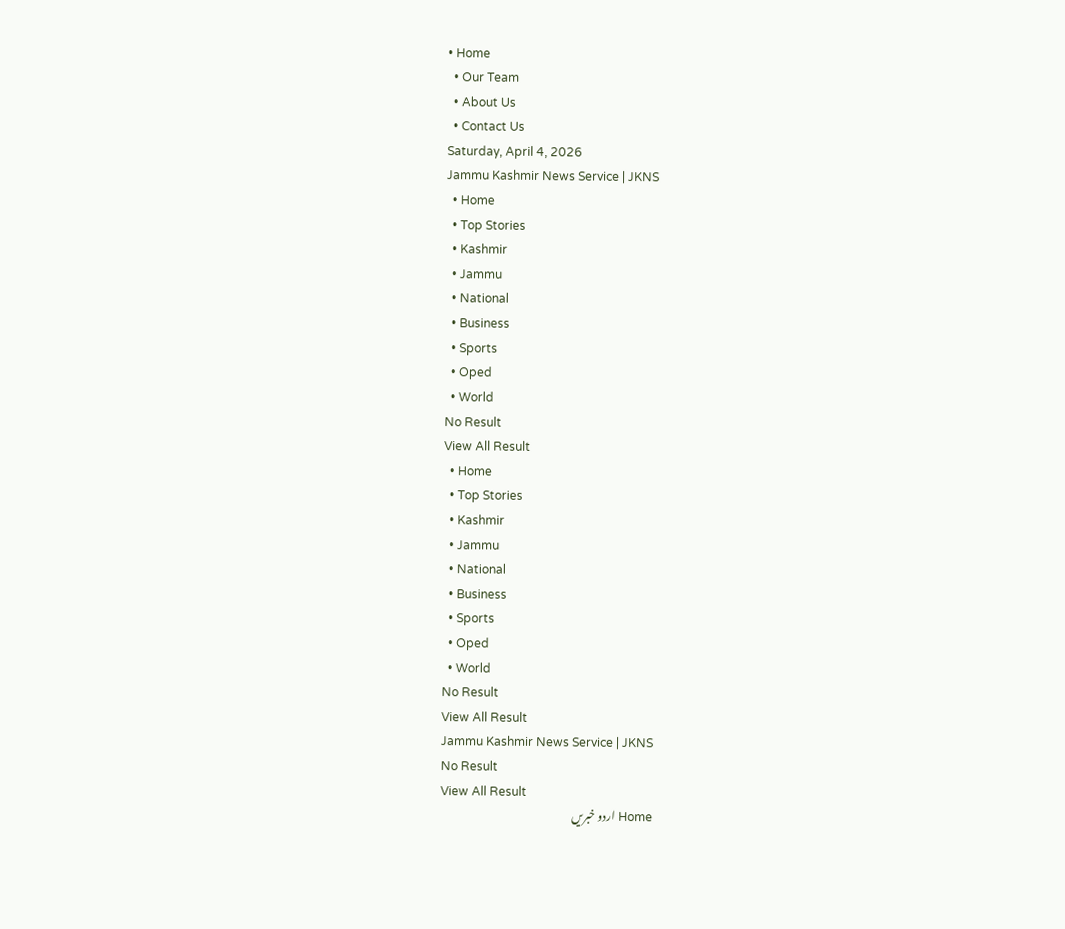• Home
  • Our Team
  • About Us
  • Contact Us
Saturday, April 4, 2026
Jammu Kashmir News Service | JKNS
  • Home
  • Top Stories
  • Kashmir
  • Jammu
  • National
  • Business
  • Sports
  • Oped
  • World
No Result
View All Result
  • Home
  • Top Stories
  • Kashmir
  • Jammu
  • National
  • Business
  • Sports
  • Oped
  • World
No Result
View All Result
Jammu Kashmir News Service | JKNS
No Result
View All Result
Home اردو خبریں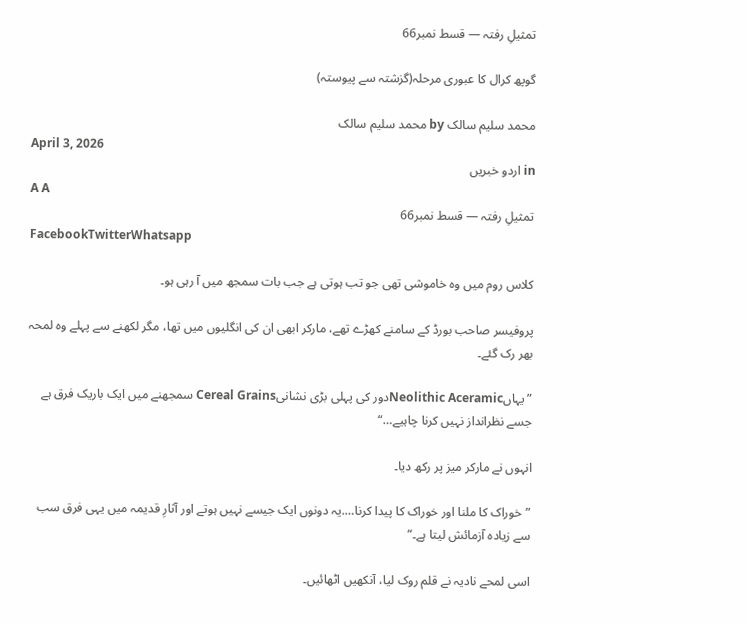تمثیلِ رفتہ — قسط نمبر66

گوپھ کرال کا عبوری مرحلہ(گزشتہ سے پیوستہ)

محمد سلیم سالک by محمد سلیم سالک
April 3, 2026
in اردو خبریں
A A
تمثیلِ رفتہ — قسط نمبر66
FacebookTwitterWhatsapp

کلاس روم میں وہ خاموشی تھی جو تب ہوتی ہے جب بات سمجھ میں آ رہی ہو۔

پروفیسر صاحب بورڈ کے سامنے کھڑے تھے، مارکر ابھی ان کی انگلیوں میں تھا، مگر لکھنے سے پہلے وہ لمحہ بھر رک گئے۔

”یہاںNeolithic Aceramicدور کی پہلی بڑی نشانیCereal Grains سمجھنے میں ایک باریک فرق ہے جسے نظرانداز نہیں کرنا چاہیے…“

انہوں نے مارکر میز پر رکھ دیا۔

”خوراک کا ملنا اور خوراک کا پیدا کرنا….یہ دونوں ایک جیسے نہیں ہوتے اور آثارِ قدیمہ میں یہی فرق سب سے زیادہ آزمائش لیتا ہے۔“

اسی لمحے نادیہ نے قلم روک لیا، آنکھیں اٹھائیں۔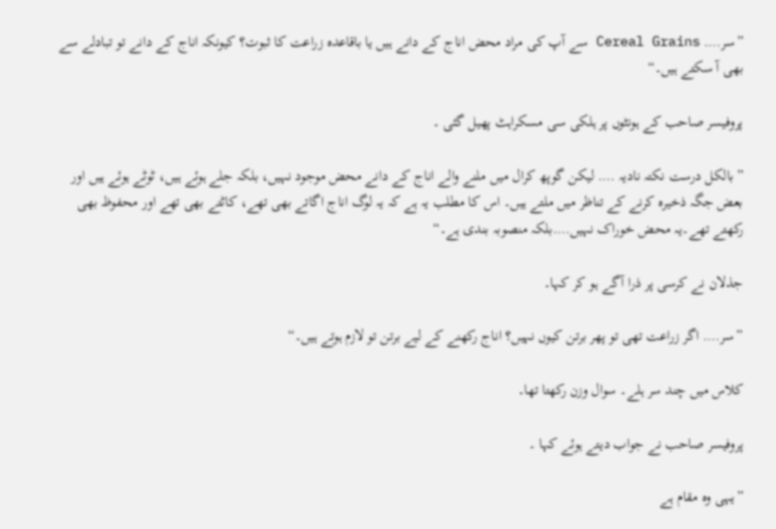”سر…. Cereal Grains سے آپ کی مراد محض اناج کے دانے ہیں یا باقاعدہ زراعت کا ثبوت؟ کیونکہ اناج کے دانے تو تبادلے سے بھی آ سکتے ہیں۔“

پروفیسر صاحب کے ہونٹوں پر ہلکی سی مسکراہٹ پھیل گئی ۔

”بالکل درست نکتہ نادیہ …. لیکن گوپھ کرال میں ملنے والے اناج کے دانے محض موجود نہیں، بلکہ جلے ہوئے ہیں، ٹوٹے ہوئے ہیں اور بعض جگہ ذخیرہ کرنے کے تناظر میں ملتے ہیں۔ اس کا مطلب یہ ہے کہ یہ لوگ اناج اگاتے بھی تھے، کاٹتے بھی تھے اور محفوظ بھی رکھتے تھے۔یہ محض خوراک نہیں….بلکہ منصوبہ بندی ہے۔“

جذلان نے کرسی پر ذرا آگے ہو کر کہا۔

”سر…. اگر زراعت تھی تو پھر برتن کیوں نہیں؟ اناج رکھنے کے لیے برتن تو لازم ہوتے ہیں۔“

کلاس میں چند سر ہلے۔ سوال وزن رکھتا تھا۔

پروفیسر صاحب نے جواب دیتے ہوئے کہا ۔

”یہی وہ مقام ہے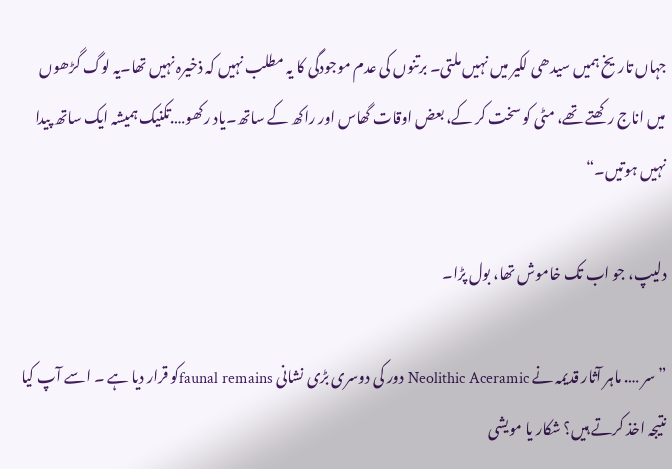جہاں تاریخ ہمیں سیدھی لکیر میں نہیں ملتی۔ برتنوں کی عدم موجودگی کا یہ مطلب نہیں کہ ذخیرہ نہیں تھا۔یہ لوگ گڑھوں میں اناج رکھتے تھے، مٹی کو سخت کر کے، بعض اوقات گھاس اور راکھ کے ساتھ۔یاد رکھو….تکنیک ہمیشہ ایک ساتھ پیدا نہیں ہوتیں۔“

دلیپ، جو اب تک خاموش تھا، بول پڑا۔

”سر …. ماہر آثار قدیمہ نے Neolithic Aceramic دور کی دوسری بڑی نشانی faunal remainsکو قرار دیا ہے ۔ اسے آپ کیا نتیجہ اخذ کرتے ہیں؟ شکار یا مویشی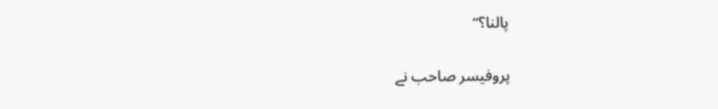پالنا؟“

پروفیسر صاحب نے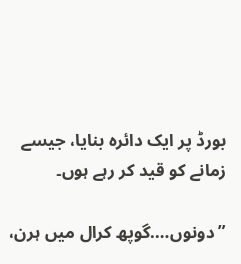بورڈ پر ایک دائرہ بنایا، جیسے زمانے کو قید کر رہے ہوں۔

”دونوں….گوپھ کرال میں ہرن،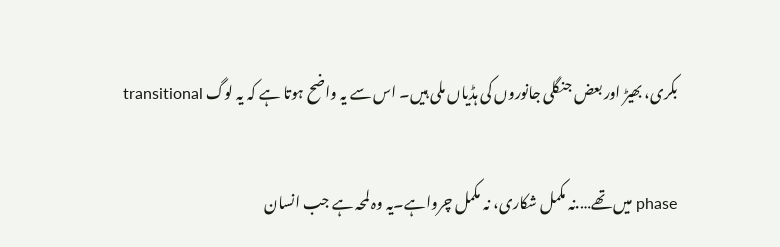بکری، بھیڑ اور بعض جنگلی جانوروں کی ہڈیاں ملی ہیں۔ اس سے یہ واضح ہوتا ہے کہ یہ لوگ transitional

phase میں تھے….نہ مکمل شکاری، نہ مکمل چرواہے۔یہ وہ لمحہ ہے جب انسان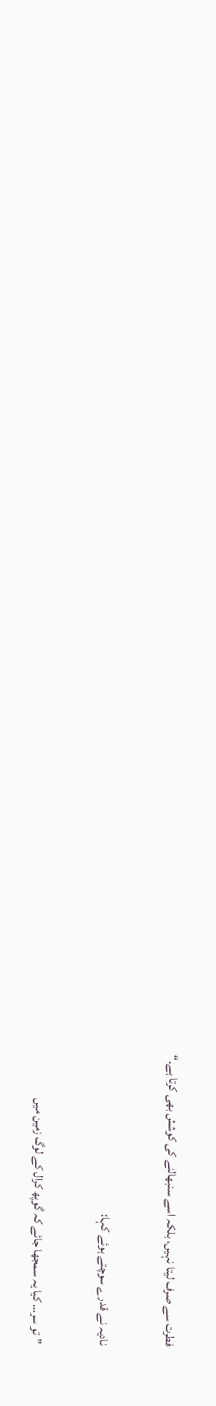فطرت سے صرف لیتا نہیں، بلکہ اسے سنبھالنے کی کوشش بھی کرتا ہے۔“

نادیہ نے قدرے سوچتے ہوئے کہا:

”تو سر… کیا یہ سمجھا جائے کہ گوپھ کرال کے لوگ زمین میں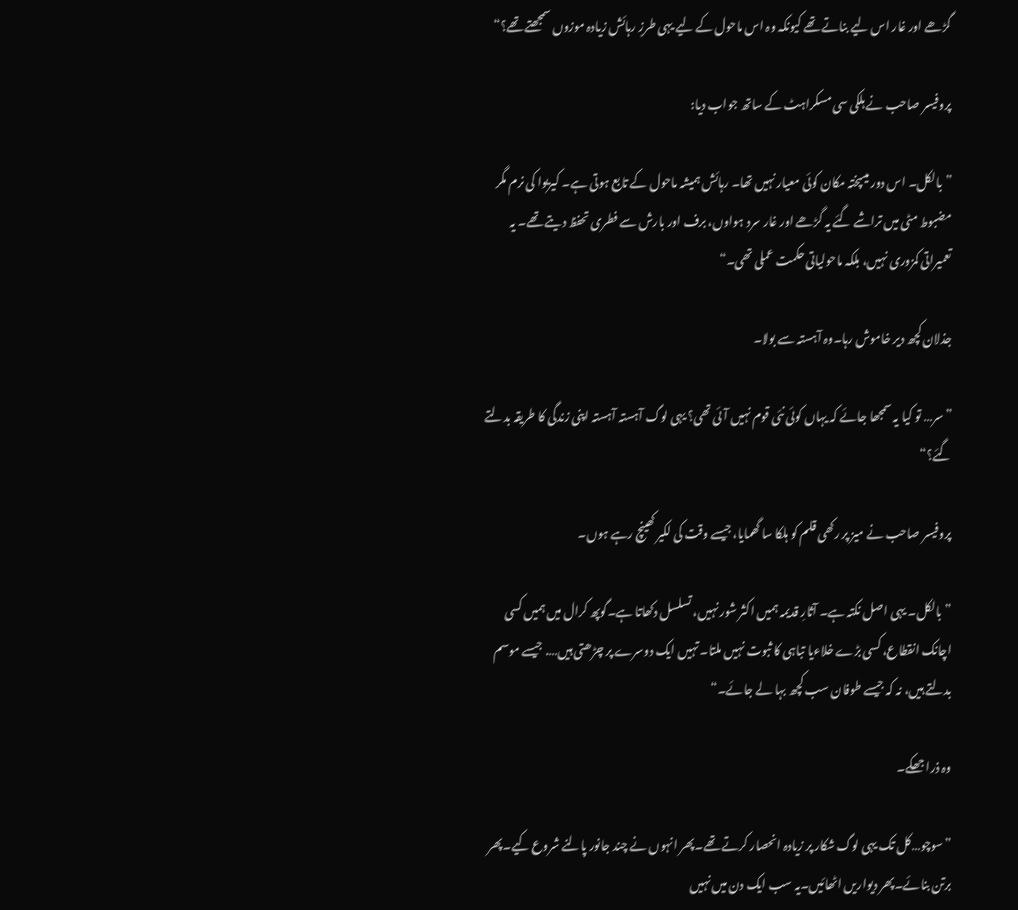گڑھے اور غار اس لیے بناتے تھے کیونکہ وہ اس ماحول کے لیے یہی طرزِ رہائش زیادہ موزوں سمجھتے تھے؟“

پروفیسر صاحب نے ہلکی سی مسکراہٹ کے ساتھ جواب دیا:

”بالکل۔ اس دور میںپختہ مکان کوئی معیار نہیں تھا۔ رہائش ہمیشہ ماحول کے تابع ہوتی ہے۔ کیریوا کی نرم مگر مضبوط مٹی میں تراشے گئے یہ گڑھے اور غار سرد ہواوں، برف اور بارش سے فطری تحفظ دیتے تھے۔ یہ تعمیراتی کمزوری نہیں، بلکہ ماحولیاتی حکمت عملی تھی۔“

جذلان کچھ دیر خاموش رہا۔وہ آہستہ سے بولا۔

”سر… تو کیا یہ سمجھا جائے کہ یہاں کوئی نئی قوم نہیں آئی تھی؟ یہی لوگ آہستہ آہستہ اپنی زندگی کا طریقہ بدلتے گئے؟“

پروفیسر صاحب نے میز پر رکھی قلم کو ہلکا سا گھمایا، جیسے وقت کی لکیر کھینچ رہے ہوں۔

”بالکل۔ یہی اصل نکتہ ہے۔ آثارِ قدیمہ ہمیں اکثر شور نہیں، تسلسل دکھاتا ہے۔گوپھ کرال میں ہمیں کسی اچانک انقطاع، کسی بڑے خلاءیا تباہی کا ثبوت نہیں ملتا۔ تہیں ایک دوسرے پر چڑھتی ہیں…. جیسے موسم بدلتے ہیں، نہ کہ جیسے طوفان سب کچھ بہا لے جائے۔“

وہ ذرا جھکے۔

”سوچو…کل تک یہی لوگ شکار پر زیادہ انحصار کرتے تھے۔پھر انہوں نے چند جانور پالنے شروع کیے۔پھر برتن بنائے۔پھر دیواریں اٹھائیں۔یہ سب ایک دن میں نہیں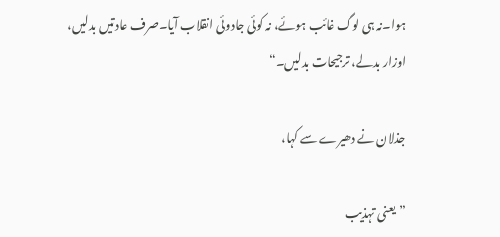ہوا۔نہ ہی لوگ غائب ہوئے، نہ کوئی جادوئی انقلاب آیا۔صرف عادتیں بدلیں، اوزار بدلے، ترجیحات بدلیں۔“

جذلان نے دھیرے سے کہا،

”یعنی تہذیب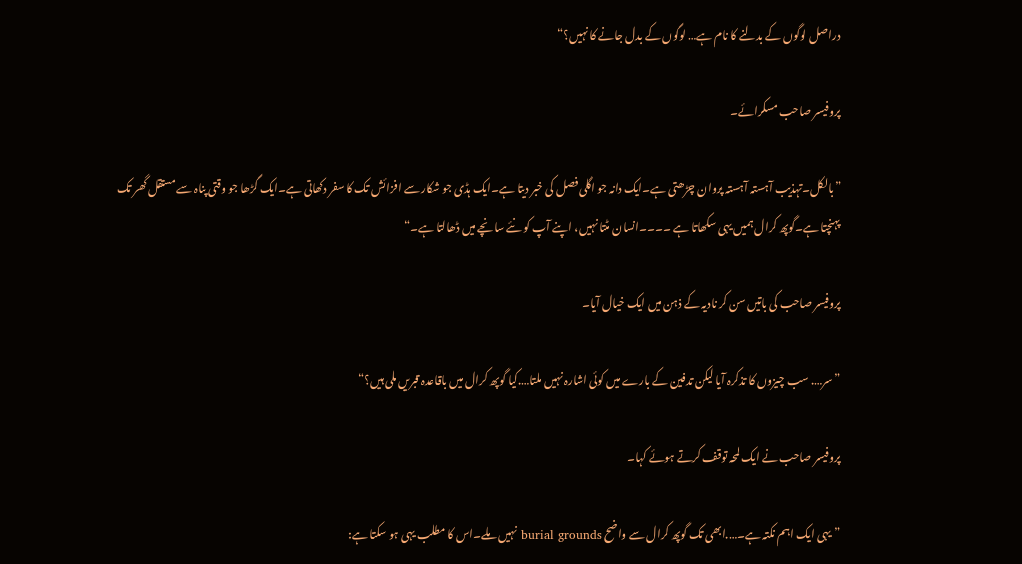دراصل لوگوں کے بدلنے کا نام ہے… لوگوں کے بدل جانے کا نہیں؟“

پروفیسر صاحب مسکرائے۔

”بالکل۔تہذیب آہستہ آہستہ پروان چڑھتی ہے۔ایک دانہ جو اگلی فصل کی خبر دیتا ہے۔ایک ہڈی جو شکار سے افزائش تک کا سفر دکھاتی ہے۔ایک گڑھا جو وقتی پناہ سے مستقل گھر تک پہنچتا ہے۔گوپھ کرال ہمیں یہی سکھاتا ہے ۔۔۔۔انسان مٹتا نہیں، اپنے آپ کو نئے سانچے میں ڈھالتا ہے۔“

پروفیسر صاحب کی باتیں سن کر نادیہ کے ذہن میں ایک خیال آیا۔

”سر…. سب چیزوں کا تذکرہ آیا لیکن تدفین کے بارے میں کوئی اشارہ نہیں ملتا….کیا گوپھ کرال میں باقاعدہ قبریں ملی ہیں؟“

پروفیسر صاحب نے ایک لمحہ توقف کرتے ہوئے کہا۔

”یہی ایک اہم نکتہ ہے۔….ابھی تک گوپھ کرال سے واضح burial grounds نہیں ملے۔اس کا مطلب یہی ہو سکتا ہے: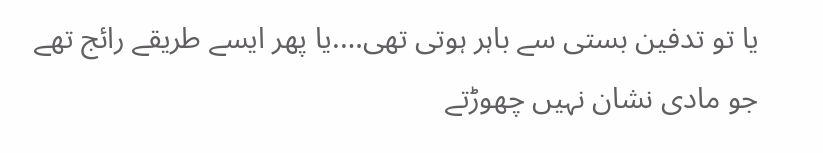یا تو تدفین بستی سے باہر ہوتی تھی….یا پھر ایسے طریقے رائج تھے جو مادی نشان نہیں چھوڑتے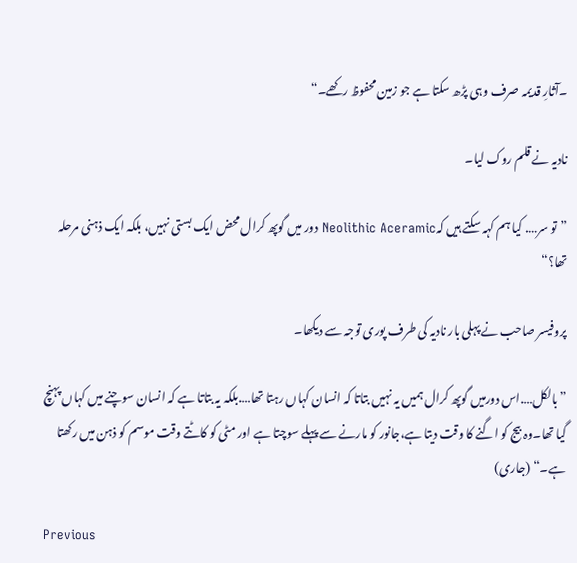۔آثارِ قدیمہ صرف وہی پڑھ سکتا ہے جو زمین محفوظ رکھے۔“

نادیہ نے قلم روک لیا۔

”تو سر…. کیا ہم کہہ سکتے ہیں کہNeolithic Aceramic دور میں گوپھ کرال محض ایک بستی نہیں، بلکہ ایک ذہنی مرحلہ تھا؟“

پروفیسر صاحب نے پہلی بار نادیہ کی طرف پوری توجہ سے دیکھا۔

”بالکل….اس دورمیں گوپھ کرال ہمیں یہ نہیں بتاتا کہ انسان کہاں رہتا تھا….بلکہ یہ بتاتا ہے کہ انسان سوچنے میں کہاں پہنچ گیا تھا۔وہ بیج کو اگنے کا وقت دیتا ہے،جانور کو مارنے سے پہلے سوچتا ہے اور مٹی کو کاٹتے وقت موسم کو ذہن میں رکھتا ہے۔“ (جاری)

Previous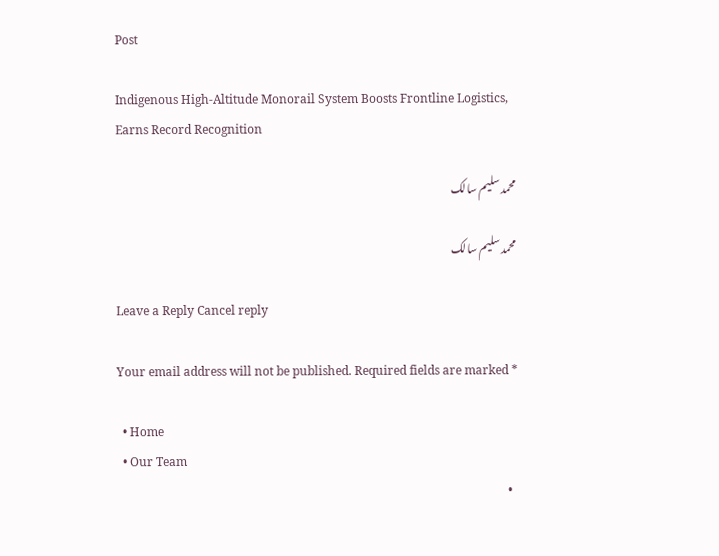Post

Indigenous High-Altitude Monorail System Boosts Frontline Logistics, Earns Record Recognition

محمد سلیم سالک

محمد سلیم سالک

Leave a Reply Cancel reply

Your email address will not be published. Required fields are marked *

  • Home
  • Our Team
  •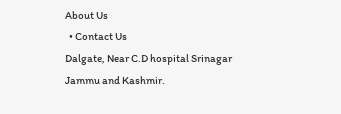About Us
  • Contact Us
Dalgate, Near C.D hospital Srinagar Jammu and Kashmir.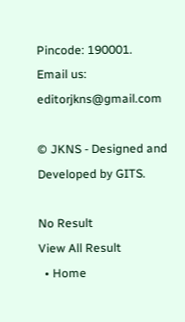Pincode: 190001.
Email us: editorjkns@gmail.com

© JKNS - Designed and Developed by GITS.

No Result
View All Result
  • Home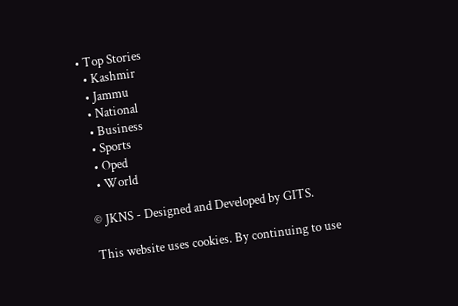• Top Stories
  • Kashmir
  • Jammu
  • National
  • Business
  • Sports
  • Oped
  • World

© JKNS - Designed and Developed by GITS.

This website uses cookies. By continuing to use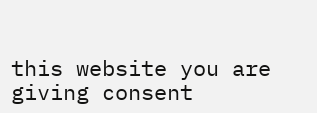this website you are giving consent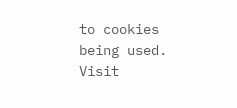to cookies being used. Visit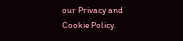our Privacy and Cookie Policy.